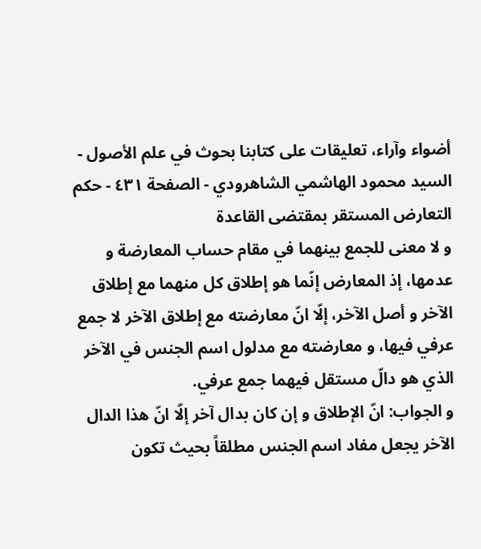أضواء وآراء، تعليقات على كتابنا بحوث في علم الأصول - السيد محمود الهاشمي الشاهرودي - الصفحة ٤٣١ - حكم التعارض المستقر بمقتضى القاعدة
و لا معنى للجمع بينهما في مقام حساب المعارضة و عدمها، إذ المعارض إنّما هو إطلاق كل منهما مع إطلاق الآخر و أصل الآخر، إلّا انّ معارضته مع إطلاق الآخر لا جمع عرفي فيها، و معارضته مع مدلول اسم الجنس في الآخر الذي هو دالّ مستقل فيهما جمع عرفي.
و الجواب: انّ الإطلاق و إن كان بدال آخر إلّا انّ هذا الدال الآخر يجعل مفاد اسم الجنس مطلقاً بحيث تكون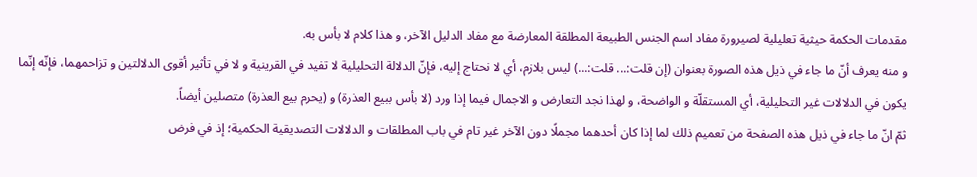مقدمات الحكمة حيثية تعليلية لصيرورة مفاد اسم الجنس الطبيعة المطلقة المعارضة مع مفاد الدليل الآخر، و هذا كلام لا بأس به.
و منه يعرف أنّ ما جاء في ذيل هذه الصورة بعنوان (إن قلت:... قلت:...) ليس بلازم، أي لا نحتاج إليه، فإنّ الدلالة التحليلية لا تفيد في القرينية و لا في تأثير أقوى الدلالتين و تزاحمهما، فإنّه إنّما يكون في الدلالات غير التحليلية، أي المستقلّة و الواضحة، و لهذا نجد التعارض و الاجمال فيما إذا ورد (لا بأس ببيع العذرة) و (يحرم بيع العذرة) متصلين أيضاً.
ثمّ انّ ما جاء في ذيل هذه الصفحة من تعميم ذلك لما إذا كان أحدهما مجملًا دون الآخر غير تام في باب المطلقات و الدلالات التصديقية الحكمية؛ إذ في فرض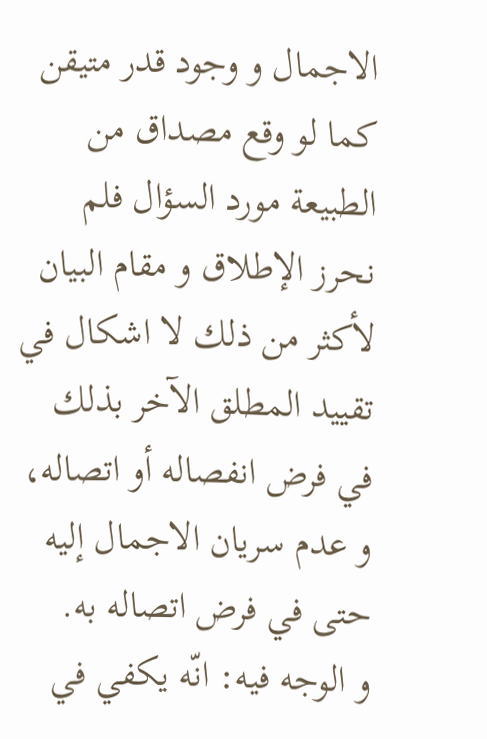الاجمال و وجود قدر متيقن كما لو وقع مصداق من الطبيعة مورد السؤال فلم نحرز الإطلاق و مقام البيان لأكثر من ذلك لا اشكال في تقييد المطلق الآخر بذلك في فرض انفصاله أو اتصاله، و عدم سريان الاجمال إليه حتى في فرض اتصاله به.
و الوجه فيه: انّه يكفي في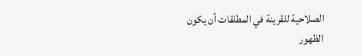الصلاحية للقرينة في المطلقات أن يكون الظهور